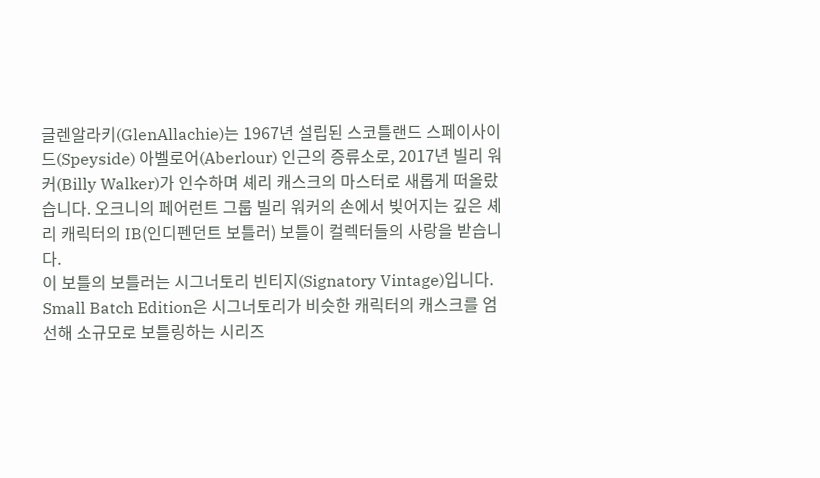글렌알라키(GlenAllachie)는 1967년 설립된 스코틀랜드 스페이사이드(Speyside) 아벨로어(Aberlour) 인근의 증류소로, 2017년 빌리 워커(Billy Walker)가 인수하며 셰리 캐스크의 마스터로 새롭게 떠올랐습니다. 오크니의 페어런트 그룹 빌리 워커의 손에서 빚어지는 깊은 셰리 캐릭터의 IB(인디펜던트 보틀러) 보틀이 컬렉터들의 사랑을 받습니다.
이 보틀의 보틀러는 시그너토리 빈티지(Signatory Vintage)입니다. Small Batch Edition은 시그너토리가 비슷한 캐릭터의 캐스크를 엄선해 소규모로 보틀링하는 시리즈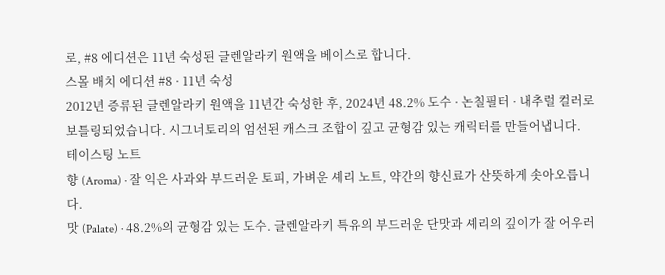로, #8 에디션은 11년 숙성된 글렌알라키 원액을 베이스로 합니다.
스몰 배치 에디션 #8 · 11년 숙성
2012년 증류된 글렌알라키 원액을 11년간 숙성한 후, 2024년 48.2% 도수 · 논칠필터 · 내추럴 컬러로 보틀링되었습니다. 시그너토리의 엄선된 캐스크 조합이 깊고 균형감 있는 캐릭터를 만들어냅니다.
테이스팅 노트
향 (Aroma) · 잘 익은 사과와 부드러운 토피, 가벼운 셰리 노트, 약간의 향신료가 산뜻하게 솟아오릅니다.
맛 (Palate) · 48.2%의 균형감 있는 도수. 글렌알라키 특유의 부드러운 단맛과 셰리의 깊이가 잘 어우러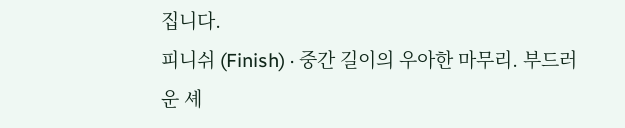집니다.
피니쉬 (Finish) · 중간 길이의 우아한 마무리. 부드러운 셰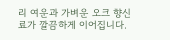리 여운과 가벼운 오크 향신료가 깔끔하게 이어집니다.